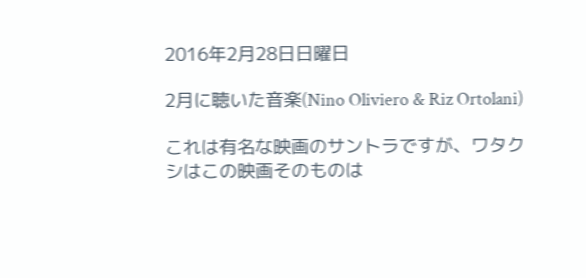2016年2月28日日曜日

2月に聴いた音楽(Nino Oliviero & Riz Ortolani)

これは有名な映画のサントラですが、ワタクシはこの映画そのものは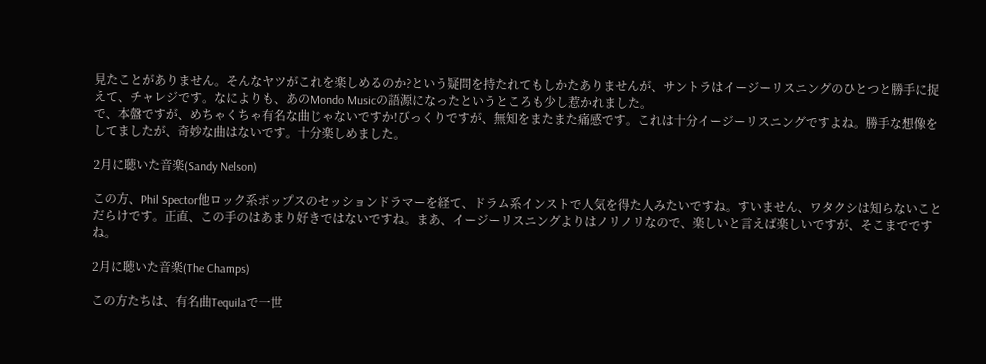見たことがありません。そんなヤツがこれを楽しめるのか?という疑問を持たれてもしかたありませんが、サントラはイージーリスニングのひとつと勝手に捉えて、チャレジです。なによりも、あのMondo Musicの語源になったというところも少し惹かれました。
で、本盤ですが、めちゃくちゃ有名な曲じゃないですか!びっくりですが、無知をまたまた痛感です。これは十分イージーリスニングですよね。勝手な想像をしてましたが、奇妙な曲はないです。十分楽しめました。

2月に聴いた音楽(Sandy Nelson)

この方、Phil Spector他ロック系ポップスのセッションドラマーを経て、ドラム系インストで人気を得た人みたいですね。すいません、ワタクシは知らないことだらけです。正直、この手のはあまり好きではないですね。まあ、イージーリスニングよりはノリノリなので、楽しいと言えば楽しいですが、そこまでですね。

2月に聴いた音楽(The Champs)

この方たちは、有名曲Tequilaで一世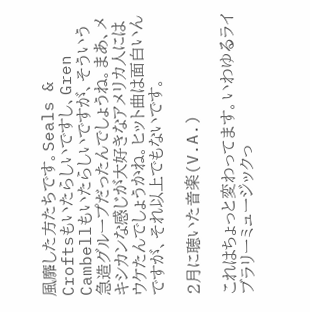風靡した方たちです。Seals & Croftsもいたらしいですし、Gren Cambellもいたらしいですが、そういう急造グループだったんでしょうね。まあ、メキシカンな感じが大好きなアメリカ人にはウケたんでしょうかね。ヒット曲は面白いんですが、それ以上でもないです。

2月に聴いた音楽(V.A.)

これはちょっと変わってます。いわゆるライブラリーミュージックっ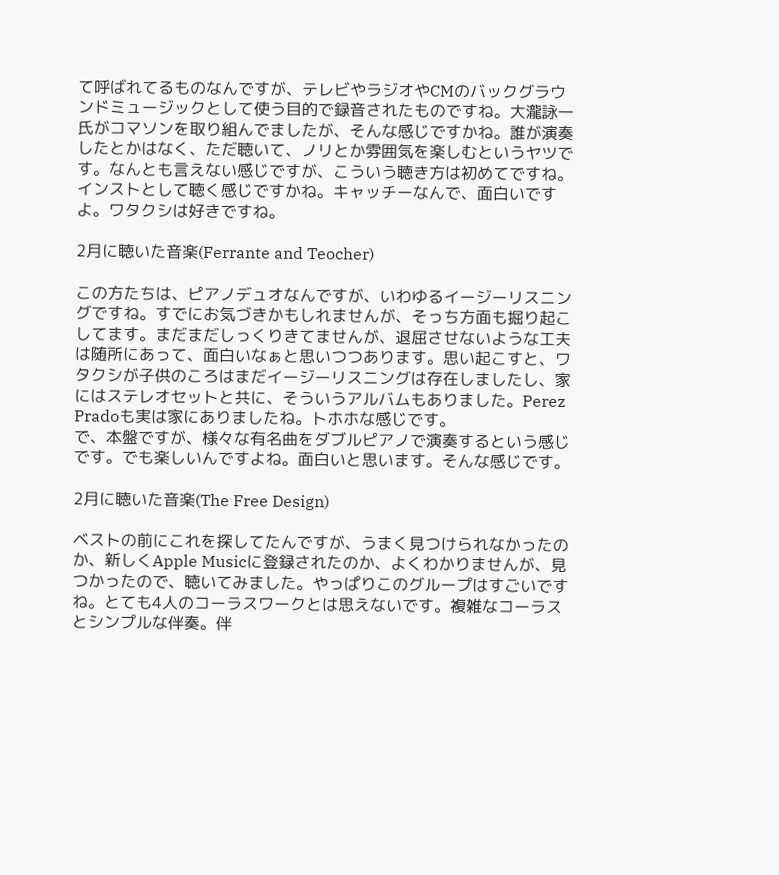て呼ばれてるものなんですが、テレビやラジオやCMのバックグラウンドミュージックとして使う目的で録音されたものですね。大瀧詠一氏がコマソンを取り組んでましたが、そんな感じですかね。誰が演奏したとかはなく、ただ聴いて、ノリとか雰囲気を楽しむというヤツです。なんとも言えない感じですが、こういう聴き方は初めてですね。インストとして聴く感じですかね。キャッチーなんで、面白いですよ。ワタクシは好きですね。

2月に聴いた音楽(Ferrante and Teocher)

この方たちは、ピアノデュオなんですが、いわゆるイージーリスニングですね。すでにお気づきかもしれませんが、そっち方面も掘り起こしてます。まだまだしっくりきてませんが、退屈させないような工夫は随所にあって、面白いなぁと思いつつあります。思い起こすと、ワタクシが子供のころはまだイージーリスニングは存在しましたし、家にはステレオセットと共に、そういうアルバムもありました。Perez Pradoも実は家にありましたね。トホホな感じです。
で、本盤ですが、様々な有名曲をダブルピアノで演奏するという感じです。でも楽しいんですよね。面白いと思います。そんな感じです。

2月に聴いた音楽(The Free Design)

ベストの前にこれを探してたんですが、うまく見つけられなかったのか、新しくApple Musicに登録されたのか、よくわかりませんが、見つかったので、聴いてみました。やっぱりこのグループはすごいですね。とても4人のコーラスワークとは思えないです。複雑なコーラスとシンプルな伴奏。伴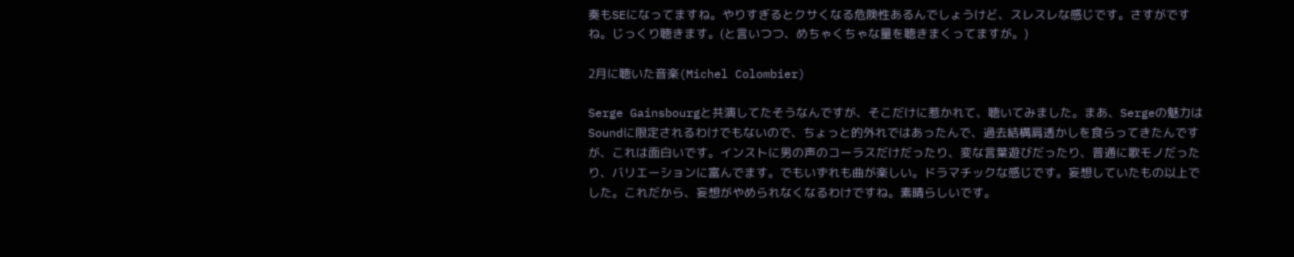奏もSEになってますね。やりすぎるとクサくなる危険性あるんでしょうけど、スレスレな感じです。さすがですね。じっくり聴きます。(と言いつつ、めちゃくちゃな量を聴きまくってますが。)

2月に聴いた音楽(Michel Colombier)

Serge Gainsbourgと共演してたそうなんですが、そこだけに惹かれて、聴いてみました。まあ、Sergeの魅力はSoundに限定されるわけでもないので、ちょっと的外れではあったんで、過去結構肩透かしを食らってきたんですが、これは面白いです。インストに男の声のコーラスだけだったり、変な言葉遊びだったり、普通に歌モノだったり、バリエーションに富んでます。でもいずれも曲が楽しい。ドラマチックな感じです。妄想していたもの以上でした。これだから、妄想がやめられなくなるわけですね。素晴らしいです。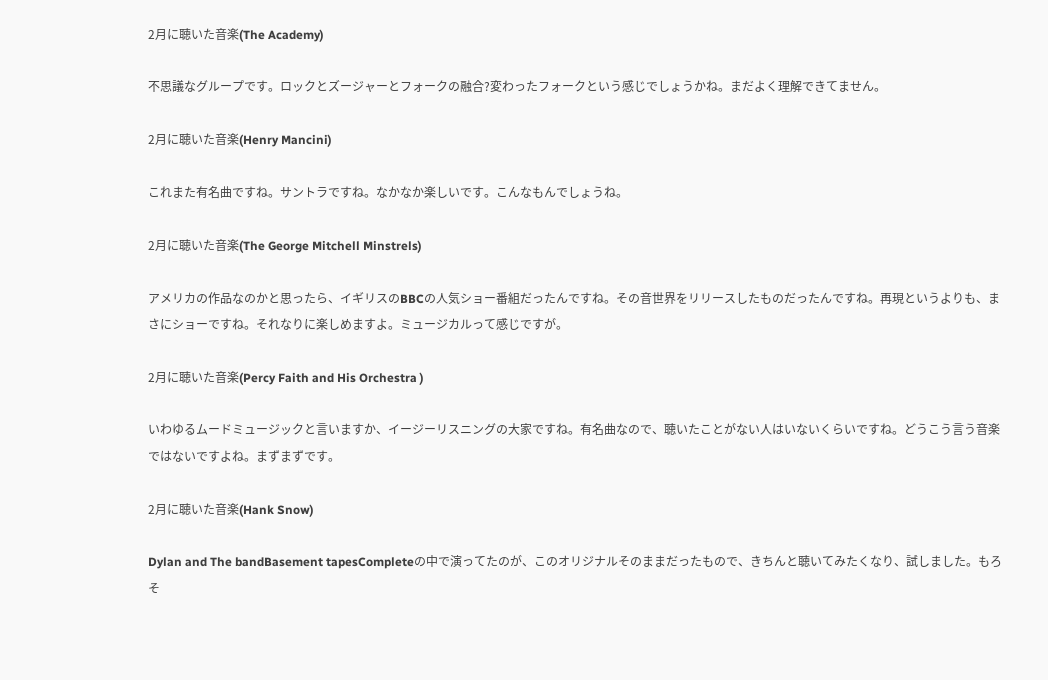2月に聴いた音楽(The Academy)

不思議なグループです。ロックとズージャーとフォークの融合?変わったフォークという感じでしょうかね。まだよく理解できてません。

2月に聴いた音楽(Henry Mancini)

これまた有名曲ですね。サントラですね。なかなか楽しいです。こんなもんでしょうね。

2月に聴いた音楽(The George Mitchell Minstrels)

アメリカの作品なのかと思ったら、イギリスのBBCの人気ショー番組だったんですね。その音世界をリリースしたものだったんですね。再現というよりも、まさにショーですね。それなりに楽しめますよ。ミュージカルって感じですが。

2月に聴いた音楽(Percy Faith and His Orchestra )

いわゆるムードミュージックと言いますか、イージーリスニングの大家ですね。有名曲なので、聴いたことがない人はいないくらいですね。どうこう言う音楽ではないですよね。まずまずです。

2月に聴いた音楽(Hank Snow)

Dylan and The bandBasement tapesCompleteの中で演ってたのが、このオリジナルそのままだったもので、きちんと聴いてみたくなり、試しました。もろそ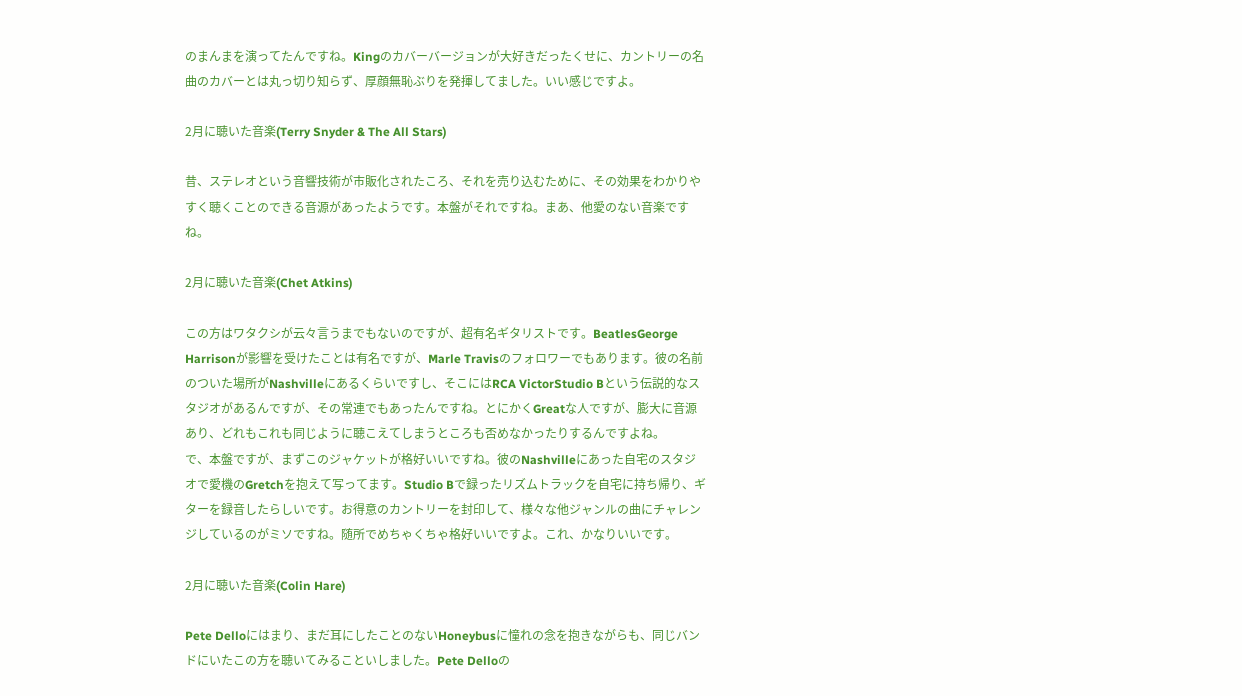のまんまを演ってたんですね。Kingのカバーバージョンが大好きだったくせに、カントリーの名曲のカバーとは丸っ切り知らず、厚顔無恥ぶりを発揮してました。いい感じですよ。

2月に聴いた音楽(Terry Snyder & The All Stars)

昔、ステレオという音響技術が市販化されたころ、それを売り込むために、その効果をわかりやすく聴くことのできる音源があったようです。本盤がそれですね。まあ、他愛のない音楽ですね。

2月に聴いた音楽(Chet Atkins)

この方はワタクシが云々言うまでもないのですが、超有名ギタリストです。BeatlesGeorge Harrisonが影響を受けたことは有名ですが、Marle Travisのフォロワーでもあります。彼の名前のついた場所がNashvilleにあるくらいですし、そこにはRCA VictorStudio Bという伝説的なスタジオがあるんですが、その常連でもあったんですね。とにかくGreatな人ですが、膨大に音源あり、どれもこれも同じように聴こえてしまうところも否めなかったりするんですよね。
で、本盤ですが、まずこのジャケットが格好いいですね。彼のNashvilleにあった自宅のスタジオで愛機のGretchを抱えて写ってます。Studio Bで録ったリズムトラックを自宅に持ち帰り、ギターを録音したらしいです。お得意のカントリーを封印して、様々な他ジャンルの曲にチャレンジしているのがミソですね。随所でめちゃくちゃ格好いいですよ。これ、かなりいいです。

2月に聴いた音楽(Colin Hare)

Pete Delloにはまり、まだ耳にしたことのないHoneybusに憧れの念を抱きながらも、同じバンドにいたこの方を聴いてみることいしました。Pete Delloの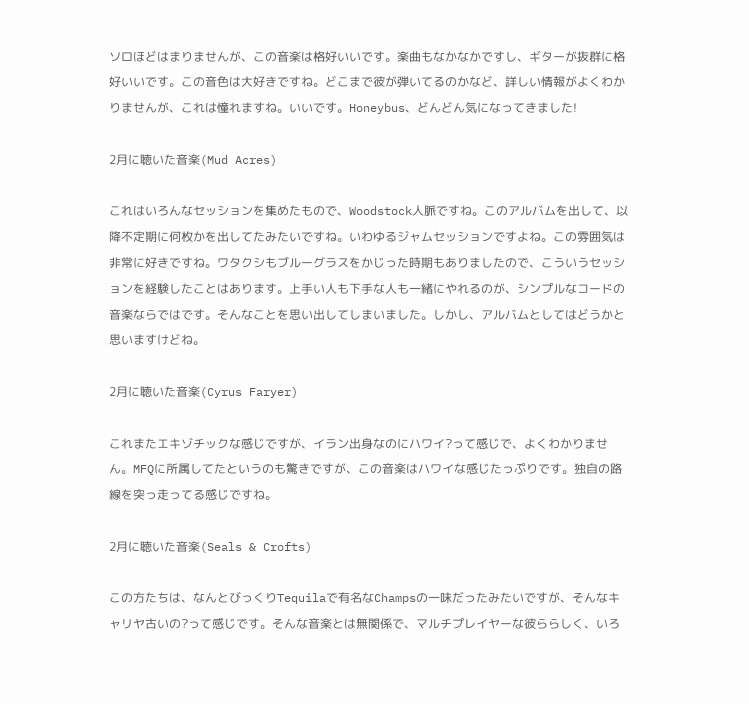ソロほどはまりませんが、この音楽は格好いいです。楽曲もなかなかですし、ギターが抜群に格好いいです。この音色は大好きですね。どこまで彼が弾いてるのかなど、詳しい情報がよくわかりませんが、これは憧れますね。いいです。Honeybus、どんどん気になってきました!

2月に聴いた音楽(Mud Acres)

これはいろんなセッションを集めたもので、Woodstock人脈ですね。このアルバムを出して、以降不定期に何枚かを出してたみたいですね。いわゆるジャムセッションですよね。この雰囲気は非常に好きですね。ワタクシもブルーグラスをかじった時期もありましたので、こういうセッションを経験したことはあります。上手い人も下手な人も一緒にやれるのが、シンプルなコードの音楽ならではです。そんなことを思い出してしまいました。しかし、アルバムとしてはどうかと思いますけどね。

2月に聴いた音楽(Cyrus Faryer)

これまたエキゾチックな感じですが、イラン出身なのにハワイ?って感じで、よくわかりません。MFQに所属してたというのも驚きですが、この音楽はハワイな感じたっぷりです。独自の路線を突っ走ってる感じですね。

2月に聴いた音楽(Seals & Crofts)

この方たちは、なんとびっくりTequilaで有名なChampsの一味だったみたいですが、そんなキャリヤ古いの?って感じです。そんな音楽とは無関係で、マルチプレイヤーな彼ららしく、いろ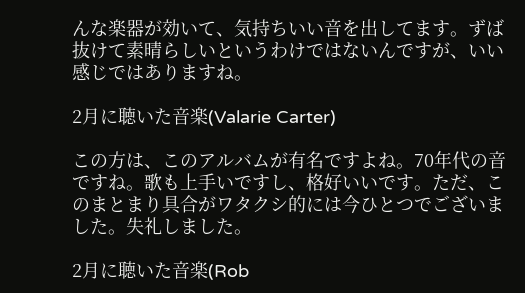んな楽器が効いて、気持ちいい音を出してます。ずば抜けて素晴らしいというわけではないんですが、いい感じではありますね。

2月に聴いた音楽(Valarie Carter)

この方は、このアルバムが有名ですよね。70年代の音ですね。歌も上手いですし、格好いいです。ただ、このまとまり具合がワタクシ的には今ひとつでございました。失礼しました。

2月に聴いた音楽(Rob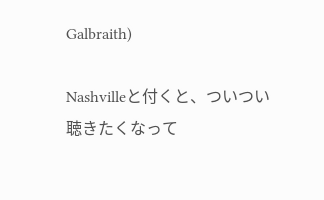Galbraith)

Nashvilleと付くと、ついつい聴きたくなって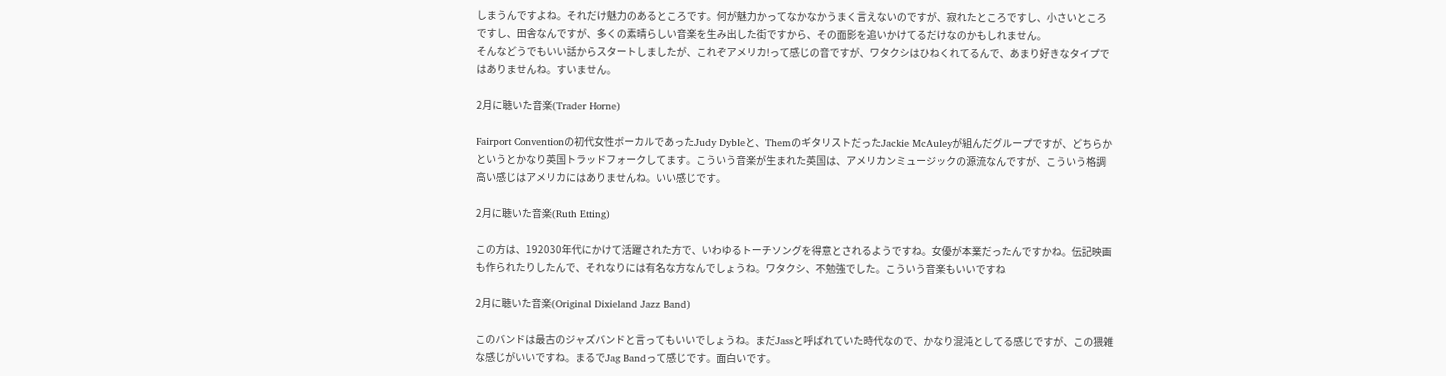しまうんですよね。それだけ魅力のあるところです。何が魅力かってなかなかうまく言えないのですが、寂れたところですし、小さいところですし、田舎なんですが、多くの素晴らしい音楽を生み出した街ですから、その面影を追いかけてるだけなのかもしれません。
そんなどうでもいい話からスタートしましたが、これぞアメリカ!って感じの音ですが、ワタクシはひねくれてるんで、あまり好きなタイプではありませんね。すいません。

2月に聴いた音楽(Trader Horne)

Fairport Conventionの初代女性ボーカルであったJudy Dybleと、ThemのギタリストだったJackie McAuleyが組んだグループですが、どちらかというとかなり英国トラッドフォークしてます。こういう音楽が生まれた英国は、アメリカンミュージックの源流なんですが、こういう格調高い感じはアメリカにはありませんね。いい感じです。

2月に聴いた音楽(Ruth Etting)

この方は、192030年代にかけて活躍された方で、いわゆるトーチソングを得意とされるようですね。女優が本業だったんですかね。伝記映画も作られたりしたんで、それなりには有名な方なんでしょうね。ワタクシ、不勉強でした。こういう音楽もいいですね

2月に聴いた音楽(Original Dixieland Jazz Band)

このバンドは最古のジャズバンドと言ってもいいでしょうね。まだJassと呼ばれていた時代なので、かなり混沌としてる感じですが、この猥雑な感じがいいですね。まるでJag Bandって感じです。面白いです。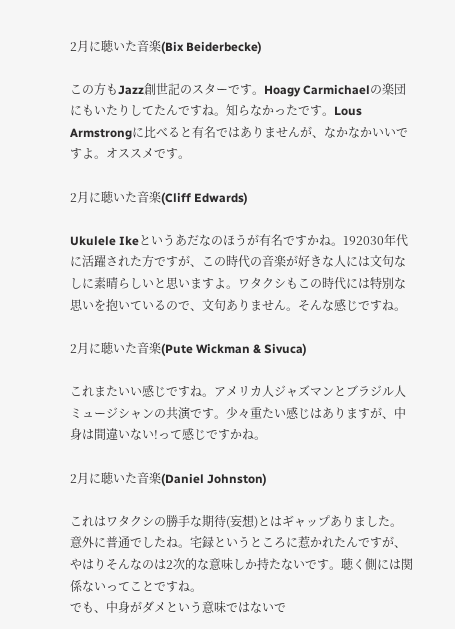2月に聴いた音楽(Bix Beiderbecke)

この方もJazz創世記のスターです。Hoagy Carmichaelの楽団にもいたりしてたんですね。知らなかったです。Lous Armstrongに比べると有名ではありませんが、なかなかいいですよ。オススメです。

2月に聴いた音楽(Cliff Edwards)

Ukulele Ikeというあだなのほうが有名ですかね。192030年代に活躍された方ですが、この時代の音楽が好きな人には文句なしに素晴らしいと思いますよ。ワタクシもこの時代には特別な思いを抱いているので、文句ありません。そんな感じですね。

2月に聴いた音楽(Pute Wickman & Sivuca)

これまたいい感じですね。アメリカ人ジャズマンとブラジル人ミュージシャンの共演です。少々重たい感じはありますが、中身は間違いない!って感じですかね。

2月に聴いた音楽(Daniel Johnston)

これはワタクシの勝手な期待(妄想)とはギャップありました。意外に普通でしたね。宅録というところに惹かれたんですが、やはりそんなのは2次的な意味しか持たないです。聴く側には関係ないってことですね。
でも、中身がダメという意味ではないで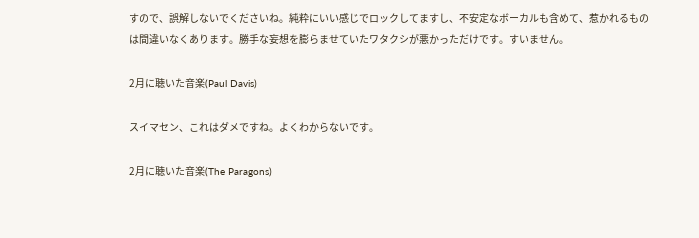すので、誤解しないでくださいね。純粋にいい感じでロックしてますし、不安定なボーカルも含めて、惹かれるものは間違いなくあります。勝手な妄想を膨らませていたワタクシが悪かっただけです。すいません。

2月に聴いた音楽(Paul Davis)

スイマセン、これはダメですね。よくわからないです。

2月に聴いた音楽(The Paragons)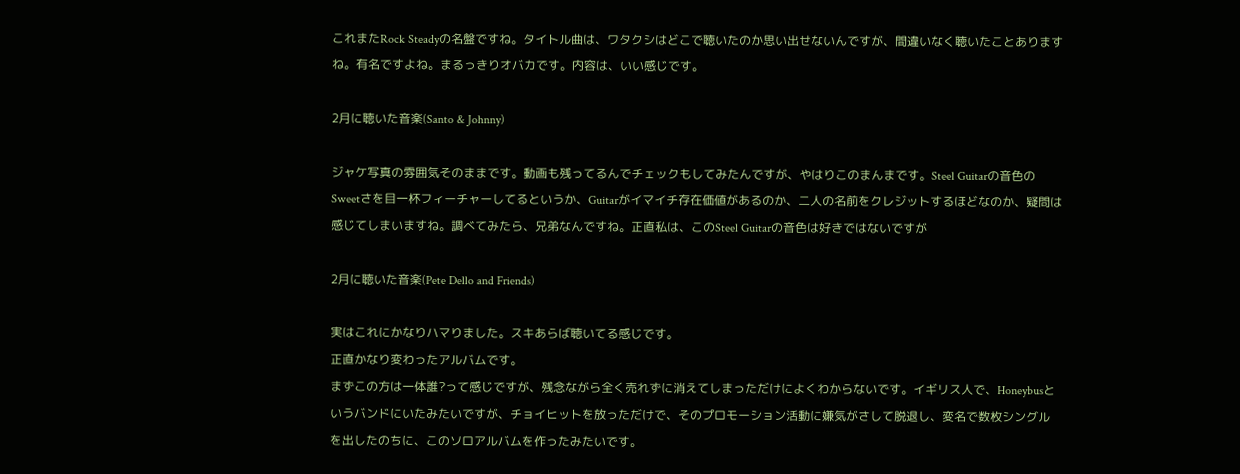これまたRock Steadyの名盤ですね。タイトル曲は、ワタクシはどこで聴いたのか思い出せないんですが、間違いなく聴いたことありますね。有名ですよね。まるっきりオバカです。内容は、いい感じです。

2月に聴いた音楽(Santo & Johnny)

ジャケ写真の雰囲気そのままです。動画も残ってるんでチェックもしてみたんですが、やはりこのまんまです。Steel Guitarの音色のSweetさを目一杯フィーチャーしてるというか、Guitarがイマイチ存在価値があるのか、二人の名前をクレジットするほどなのか、疑問は感じてしまいますね。調べてみたら、兄弟なんですね。正直私は、このSteel Guitarの音色は好きではないですが

2月に聴いた音楽(Pete Dello and Friends)

実はこれにかなりハマりました。スキあらば聴いてる感じです。
正直かなり変わったアルバムです。
まずこの方は一体誰?って感じですが、残念ながら全く売れずに消えてしまっただけによくわからないです。イギリス人で、Honeybusというバンドにいたみたいですが、チョイヒットを放っただけで、そのプロモーション活動に嫌気がさして脱退し、変名で数枚シングルを出したのちに、このソロアルバムを作ったみたいです。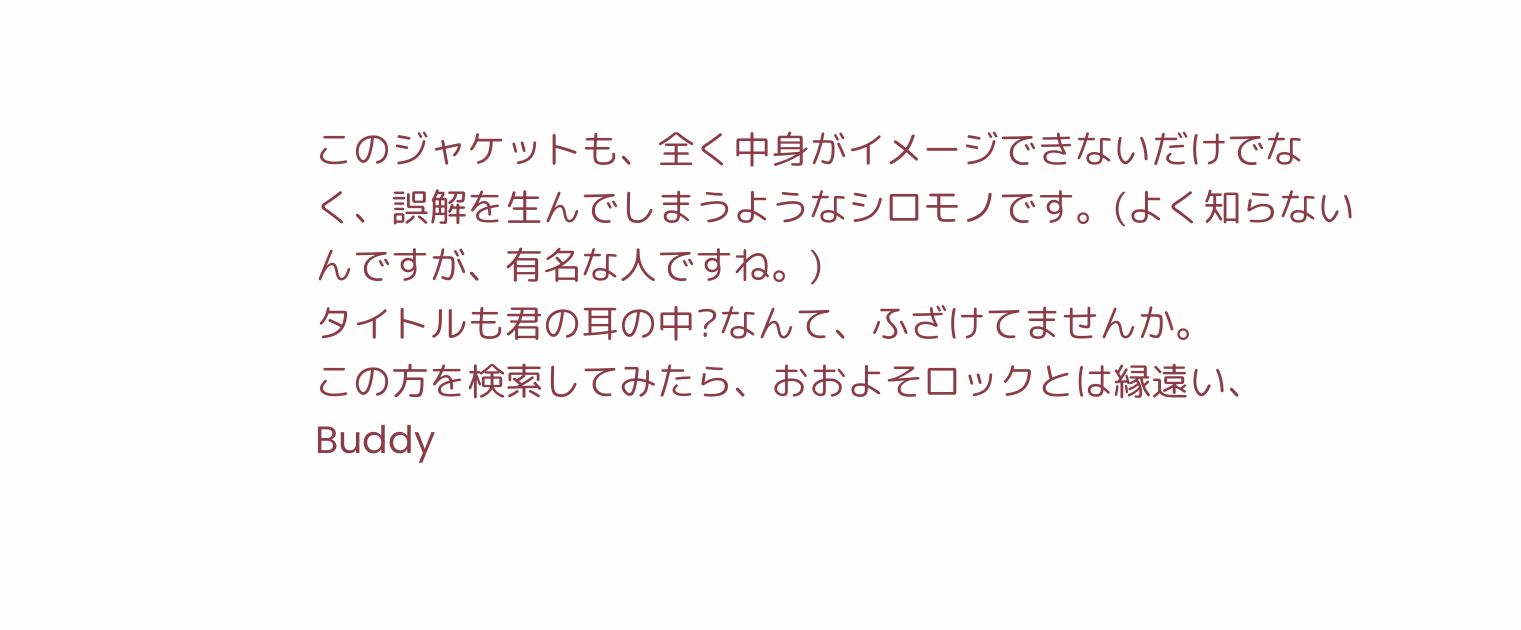このジャケットも、全く中身がイメージできないだけでなく、誤解を生んでしまうようなシロモノです。(よく知らないんですが、有名な人ですね。)
タイトルも君の耳の中?なんて、ふざけてませんか。
この方を検索してみたら、おおよそロックとは縁遠い、Buddy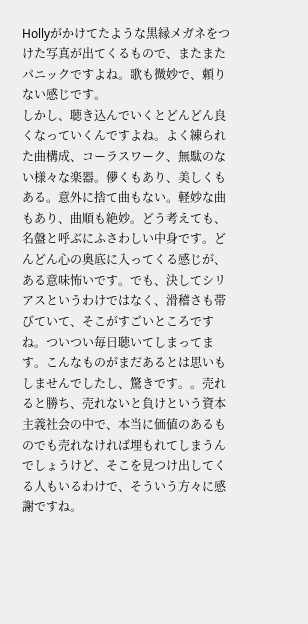Hollyがかけてたような黒縁メガネをつけた写真が出てくるもので、またまたパニックですよね。歌も微妙で、頼りない感じです。
しかし、聴き込んでいくとどんどん良くなっていくんですよね。よく練られた曲構成、コーラスワーク、無駄のない様々な楽器。儚くもあり、美しくもある。意外に捨て曲もない。軽妙な曲もあり、曲順も絶妙。どう考えても、名盤と呼ぶにふさわしい中身です。どんどん心の奥底に入ってくる感じが、ある意味怖いです。でも、決してシリアスというわけではなく、滑稽さも帯びていて、そこがすごいところですね。ついつい毎日聴いてしまってます。こんなものがまだあるとは思いもしませんでしたし、驚きです。。売れると勝ち、売れないと負けという資本主義社会の中で、本当に価値のあるものでも売れなければ埋もれてしまうんでしょうけど、そこを見つけ出してくる人もいるわけで、そういう方々に感謝ですね。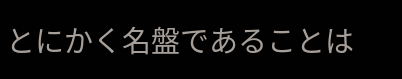とにかく名盤であることは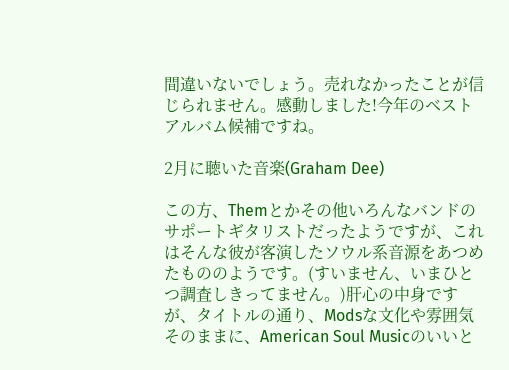間違いないでしょう。売れなかったことが信じられません。感動しました!今年のベストアルバム候補ですね。

2月に聴いた音楽(Graham Dee)

この方、Themとかその他いろんなバンドのサポートギタリストだったようですが、これはそんな彼が客演したソウル系音源をあつめたもののようです。(すいません、いまひとつ調査しきってません。)肝心の中身ですが、タイトルの通り、Modsな文化や雰囲気そのままに、American Soul Musicのいいと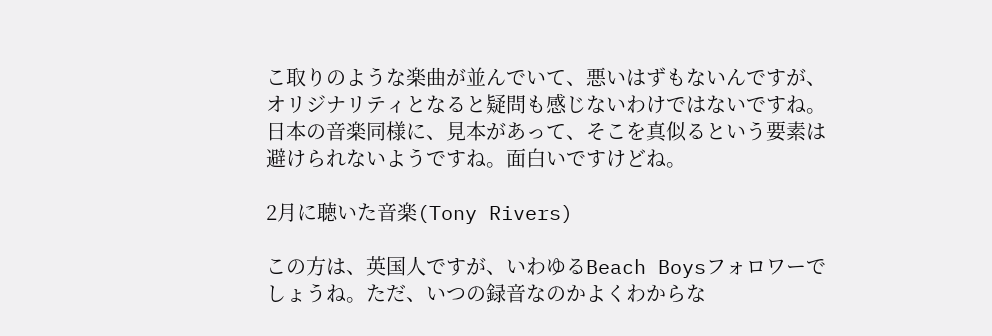こ取りのような楽曲が並んでいて、悪いはずもないんですが、オリジナリティとなると疑問も感じないわけではないですね。日本の音楽同様に、見本があって、そこを真似るという要素は避けられないようですね。面白いですけどね。

2月に聴いた音楽(Tony Rivers)

この方は、英国人ですが、いわゆるBeach Boysフォロワーでしょうね。ただ、いつの録音なのかよくわからな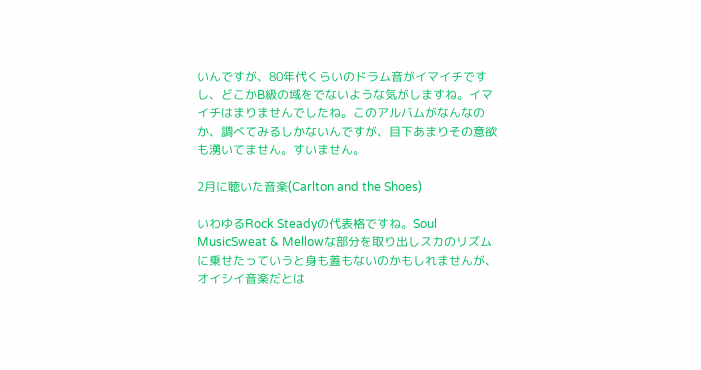いんですが、80年代くらいのドラム音がイマイチですし、どこかB級の域をでないような気がしますね。イマイチはまりませんでしたね。このアルバムがなんなのか、調べてみるしかないんですが、目下あまりその意欲も湧いてません。すいません。

2月に聴いた音楽(Carlton and the Shoes)

いわゆるRock Steadyの代表格ですね。Soul MusicSweat & Mellowな部分を取り出しスカのリズムに乗せたっていうと身も蓋もないのかもしれませんが、オイシイ音楽だとは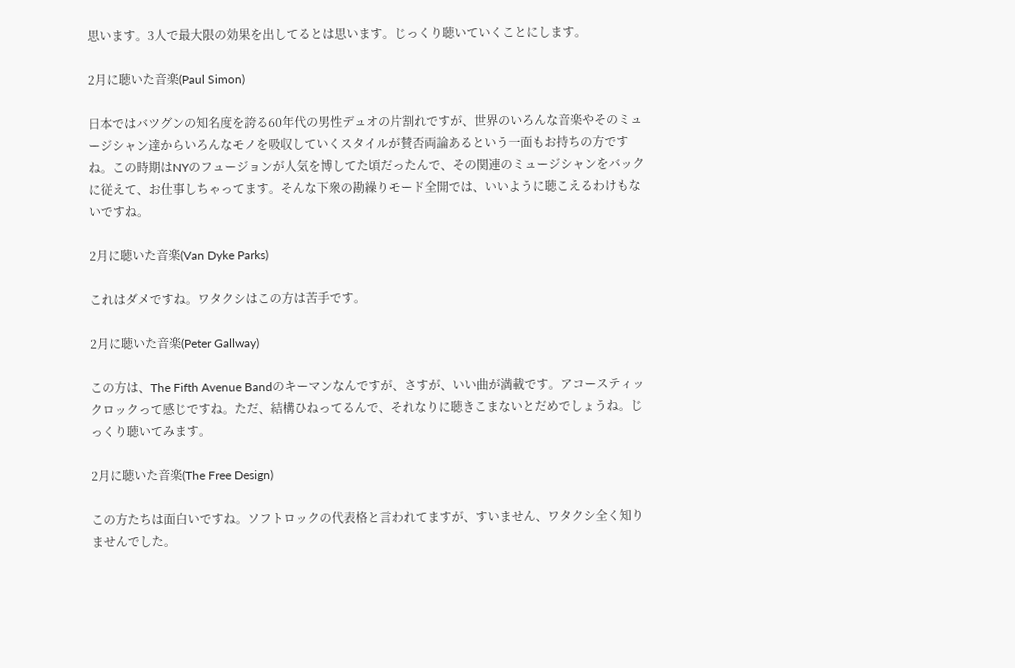思います。3人で最大限の効果を出してるとは思います。じっくり聴いていくことにします。

2月に聴いた音楽(Paul Simon)

日本ではバツグンの知名度を誇る60年代の男性デュオの片割れですが、世界のいろんな音楽やそのミュージシャン達からいろんなモノを吸収していくスタイルが賛否両論あるという一面もお持ちの方ですね。この時期はNYのフュージョンが人気を博してた頃だったんで、その関連のミュージシャンをバックに従えて、お仕事しちゃってます。そんな下衆の勘繰りモード全開では、いいように聴こえるわけもないですね。

2月に聴いた音楽(Van Dyke Parks)

これはダメですね。ワタクシはこの方は苦手です。

2月に聴いた音楽(Peter Gallway)

この方は、The Fifth Avenue Bandのキーマンなんですが、さすが、いい曲が満載です。アコースティックロックって感じですね。ただ、結構ひねってるんで、それなりに聴きこまないとだめでしょうね。じっくり聴いてみます。

2月に聴いた音楽(The Free Design)

この方たちは面白いですね。ソフトロックの代表格と言われてますが、すいません、ワタクシ全く知りませんでした。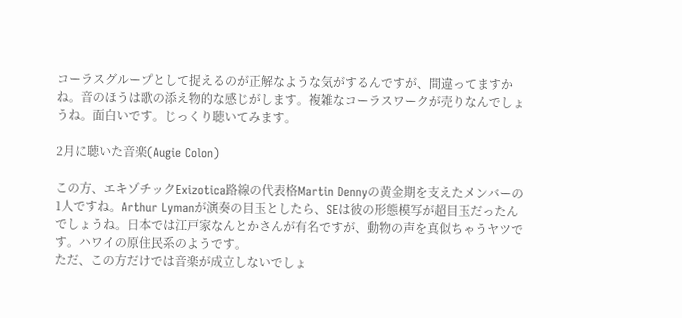コーラスグループとして捉えるのが正解なような気がするんですが、間違ってますかね。音のほうは歌の添え物的な感じがします。複雑なコーラスワークが売りなんでしょうね。面白いです。じっくり聴いてみます。

2月に聴いた音楽(Augie Colon)

この方、エキゾチックExizotica路線の代表格Martin Dennyの黄金期を支えたメンバーの1人ですね。Arthur Lymanが演奏の目玉としたら、SEは彼の形態模写が超目玉だったんでしょうね。日本では江戸家なんとかさんが有名ですが、動物の声を真似ちゃうヤツです。ハワイの原住民系のようです。
ただ、この方だけでは音楽が成立しないでしょ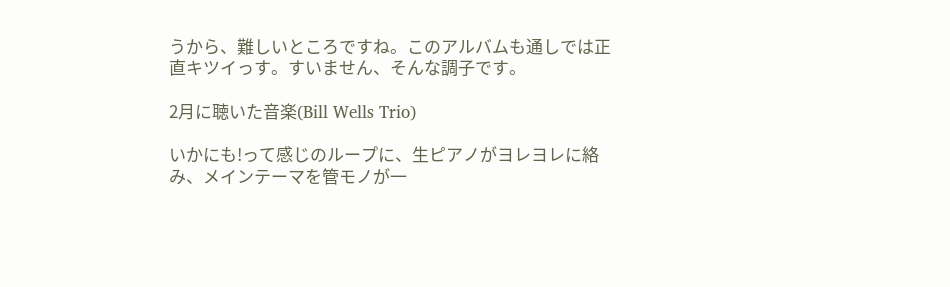うから、難しいところですね。このアルバムも通しでは正直キツイっす。すいません、そんな調子です。

2月に聴いた音楽(Bill Wells Trio)

いかにも!って感じのループに、生ピアノがヨレヨレに絡み、メインテーマを管モノが一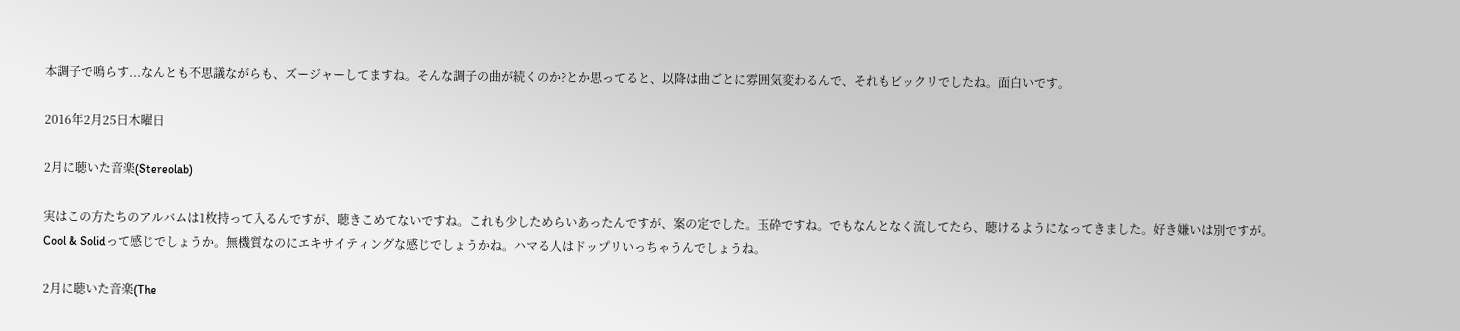本調子で鳴らす...なんとも不思議ながらも、ズージャーしてますね。そんな調子の曲が続くのか?とか思ってると、以降は曲ごとに雰囲気変わるんで、それもビックリでしたね。面白いです。

2016年2月25日木曜日

2月に聴いた音楽(Stereolab)

実はこの方たちのアルバムは1枚持って入るんですが、聴きこめてないですね。これも少しためらいあったんですが、案の定でした。玉砕ですね。でもなんとなく流してたら、聴けるようになってきました。好き嫌いは別ですが。
Cool & Solidって感じでしょうか。無機質なのにエキサイティングな感じでしょうかね。ハマる人はドップリいっちゃうんでしょうね。

2月に聴いた音楽(The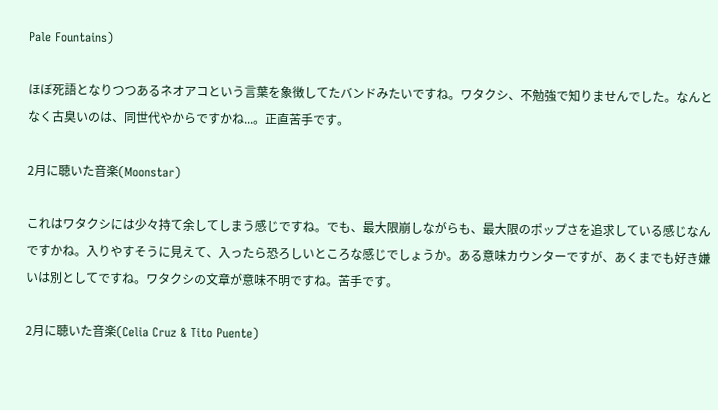Pale Fountains)

ほぼ死語となりつつあるネオアコという言葉を象徴してたバンドみたいですね。ワタクシ、不勉強で知りませんでした。なんとなく古臭いのは、同世代やからですかね...。正直苦手です。

2月に聴いた音楽(Moonstar)

これはワタクシには少々持て余してしまう感じですね。でも、最大限崩しながらも、最大限のポップさを追求している感じなんですかね。入りやすそうに見えて、入ったら恐ろしいところな感じでしょうか。ある意味カウンターですが、あくまでも好き嫌いは別としてですね。ワタクシの文章が意味不明ですね。苦手です。

2月に聴いた音楽(Celia Cruz & Tito Puente)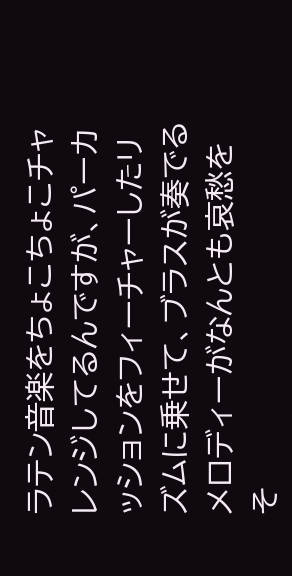ラテン音楽をちょこちょこチャレンジしてるんですが、パーカッションをフィーチャーしたリズムに乗せて、ブラスが奏でるメロディーがなんとも哀愁をそ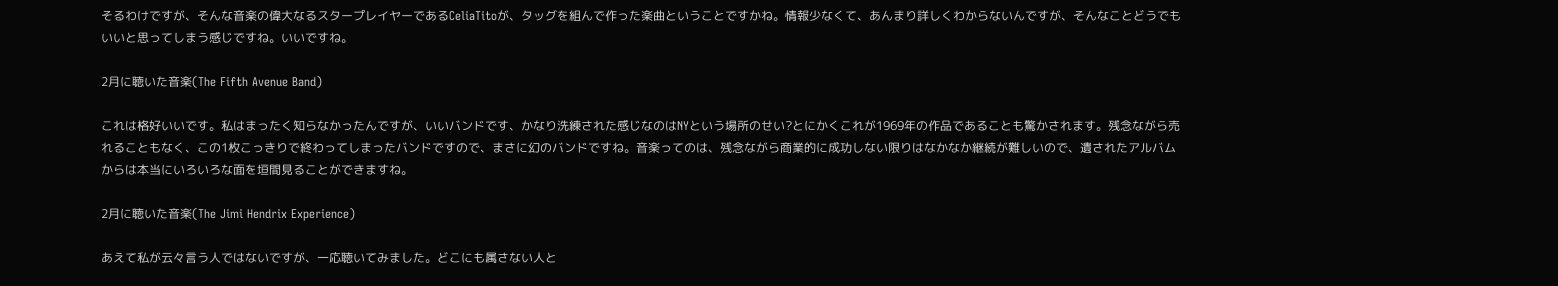そるわけですが、そんな音楽の偉大なるスタープレイヤーであるCeliaTitoが、タッグを組んで作った楽曲ということですかね。情報少なくて、あんまり詳しくわからないんですが、そんなことどうでもいいと思ってしまう感じですね。いいですね。

2月に聴いた音楽(The Fifth Avenue Band)

これは格好いいです。私はまったく知らなかったんですが、いいバンドです、かなり洗練された感じなのはNYという場所のせい?とにかくこれが1969年の作品であることも驚かされます。残念ながら売れることもなく、この1枚こっきりで終わってしまったバンドですので、まさに幻のバンドですね。音楽ってのは、残念ながら商業的に成功しない限りはなかなか継続が難しいので、遺されたアルバムからは本当にいろいろな面を垣間見ることができますね。

2月に聴いた音楽(The Jimi Hendrix Experience)

あえて私が云々言う人ではないですが、一応聴いてみました。どこにも属さない人と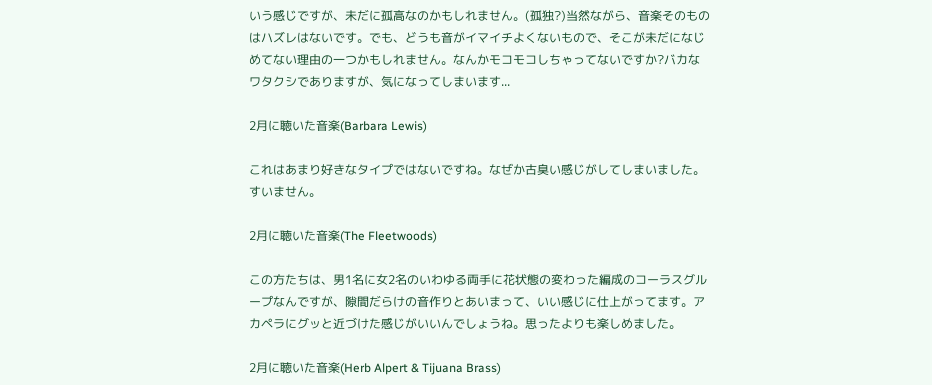いう感じですが、未だに孤高なのかもしれません。(孤独?)当然ながら、音楽そのものはハズレはないです。でも、どうも音がイマイチよくないもので、そこが未だになじめてない理由の一つかもしれません。なんかモコモコしちゃってないですか?バカなワタクシでありますが、気になってしまいます...

2月に聴いた音楽(Barbara Lewis)

これはあまり好きなタイプではないですね。なぜか古臭い感じがしてしまいました。すいません。

2月に聴いた音楽(The Fleetwoods)

この方たちは、男1名に女2名のいわゆる両手に花状態の変わった編成のコーラスグループなんですが、隙間だらけの音作りとあいまって、いい感じに仕上がってます。アカペラにグッと近づけた感じがいいんでしょうね。思ったよりも楽しめました。

2月に聴いた音楽(Herb Alpert & Tijuana Brass)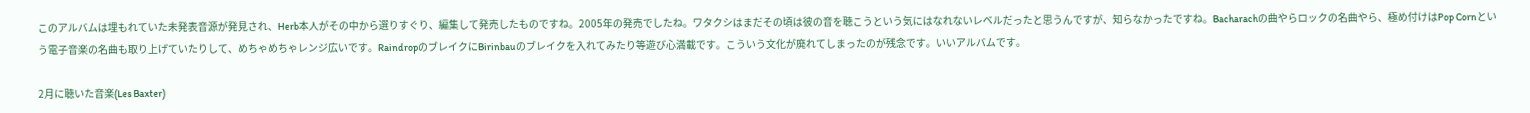このアルバムは埋もれていた未発表音源が発見され、Herb本人がその中から選りすぐり、編集して発売したものですね。2005年の発売でしたね。ワタクシはまだその頃は彼の音を聴こうという気にはなれないレベルだったと思うんですが、知らなかったですね。Bacharachの曲やらロックの名曲やら、極め付けはPop Cornという電子音楽の名曲も取り上げていたりして、めちゃめちゃレンジ広いです。RaindropのブレイクにBirinbauのブレイクを入れてみたり等遊び心満載です。こういう文化が廃れてしまったのが残念です。いいアルバムです。

2月に聴いた音楽(Les Baxter)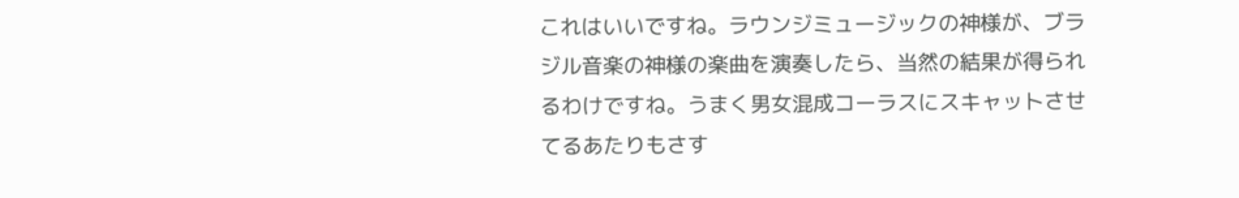これはいいですね。ラウンジミュージックの神様が、ブラジル音楽の神様の楽曲を演奏したら、当然の結果が得られるわけですね。うまく男女混成コーラスにスキャットさせてるあたりもさす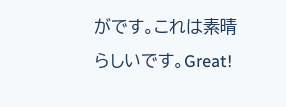がです。これは素晴らしいです。Great!